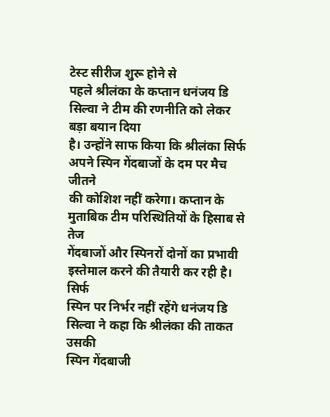टेस्ट सीरीज शुरू होने से
पहले श्रीलंका के कप्तान धनंजय डि सिल्वा ने टीम की रणनीति को लेकर बड़ा बयान दिया
है। उन्होंने साफ किया कि श्रीलंका सिर्फ अपने स्पिन गेंदबाजों के दम पर मैच जीतने
की कोशिश नहीं करेगा। कप्तान के मुताबिक टीम परिस्थितियों के हिसाब से तेज
गेंदबाजों और स्पिनरों दोनों का प्रभावी इस्तेमाल करने की तैयारी कर रही है। सिर्फ
स्पिन पर निर्भर नहीं रहेंगे धनंजय डि सिल्वा ने कहा कि श्रीलंका की ताकत उसकी
स्पिन गेंदबाजी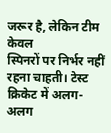जरूर है, लेकिन टीम केवल
स्पिनरों पर निर्भर नहीं रहना चाहती। टेस्ट क्रिकेट में अलग-अलग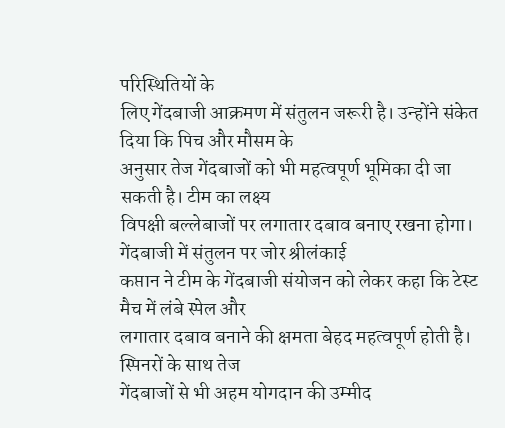परिस्थितियों के
लिए गेंदबाजी आक्रमण में संतुलन जरूरी है। उन्होंने संकेत दिया कि पिच और मौसम के
अनुसार तेज गेंदबाजों को भी महत्वपूर्ण भूमिका दी जा सकती है। टीम का लक्ष्य
विपक्षी बल्लेबाजों पर लगातार दबाव बनाए रखना होगा।
गेंदबाजी में संतुलन पर जोर श्रीलंकाई
कप्तान ने टीम के गेंदबाजी संयोजन को लेकर कहा कि टेस्ट मैच में लंबे स्पेल और
लगातार दबाव बनाने की क्षमता बेहद महत्वपूर्ण होती है। स्पिनरों के साथ तेज
गेंदबाजों से भी अहम योगदान की उम्मीद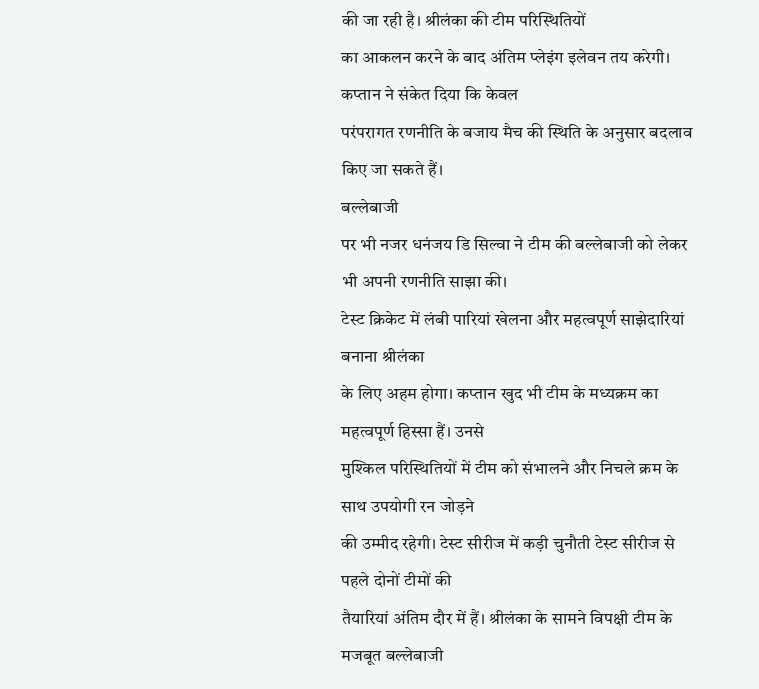की जा रही है। श्रीलंका की टीम परिस्थितियों
का आकलन करने के बाद अंतिम प्लेइंग इलेवन तय करेगी। कप्तान ने संकेत दिया कि केवल
परंपरागत रणनीति के बजाय मैच की स्थिति के अनुसार बदलाव किए जा सकते हैं।
बल्लेबाजी
पर भी नजर धनंजय डि सिल्वा ने टीम की बल्लेबाजी को लेकर भी अपनी रणनीति साझा की।
टेस्ट क्रिकेट में लंबी पारियां खेलना और महत्वपूर्ण साझेदारियां बनाना श्रीलंका
के लिए अहम होगा। कप्तान खुद भी टीम के मध्यक्रम का महत्वपूर्ण हिस्सा हैं। उनसे
मुश्किल परिस्थितियों में टीम को संभालने और निचले क्रम के साथ उपयोगी रन जोड़ने
की उम्मीद रहेगी। टेस्ट सीरीज में कड़ी चुनौती टेस्ट सीरीज से पहले दोनों टीमों की
तैयारियां अंतिम दौर में हैं। श्रीलंका के सामने विपक्षी टीम के मजबूत बल्लेबाजी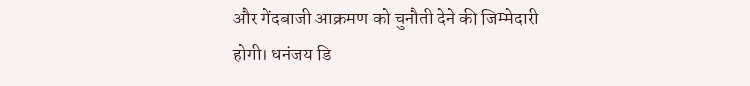और गेंदबाजी आक्रमण को चुनौती देने की जिम्मेदारी होगी। धनंजय डि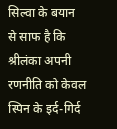सिल्वा के बयान
से साफ है कि श्रीलंका अपनी रणनीति को केवल स्पिन के इर्द-गिर्द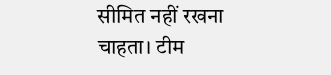सीमित नहीं रखना
चाहता। टीम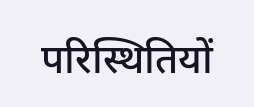परिस्थितियों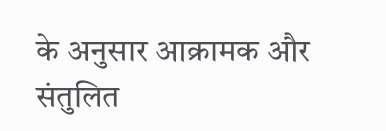के अनुसार आक्रामक और संतुलित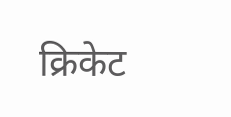क्रिकेट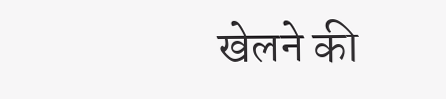खेलने की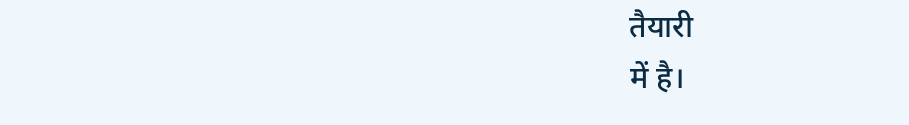तैयारी
में है।